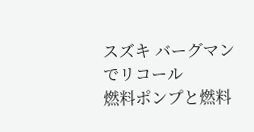スズキ バーグマンでリコール
燃料ポンプと燃料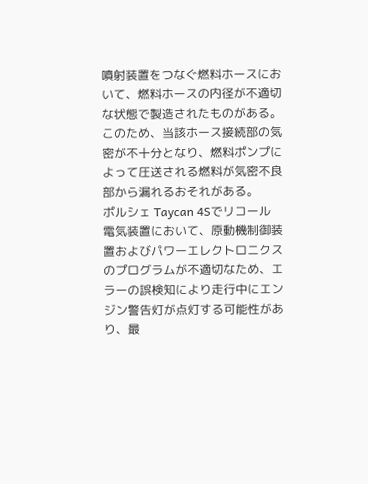噴射装置をつなぐ燃料ホースにおいて、燃料ホースの内径が不適切な状態で製造されたものがある。このため、当該ホース接続部の気密が不十分となり、燃料ポンプによって圧送される燃料が気密不良部から漏れるおそれがある。
ポルシェ Taycan 4Sでリコール
電気装置において、原動機制御装置およびパワーエレクトロニクスのプログラムが不適切なため、エラーの誤検知により走行中にエンジン警告灯が点灯する可能性があり、最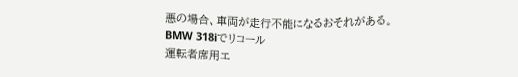悪の場合、車両が走行不能になるおそれがある。
BMW 318iでリコール
運転者席用エ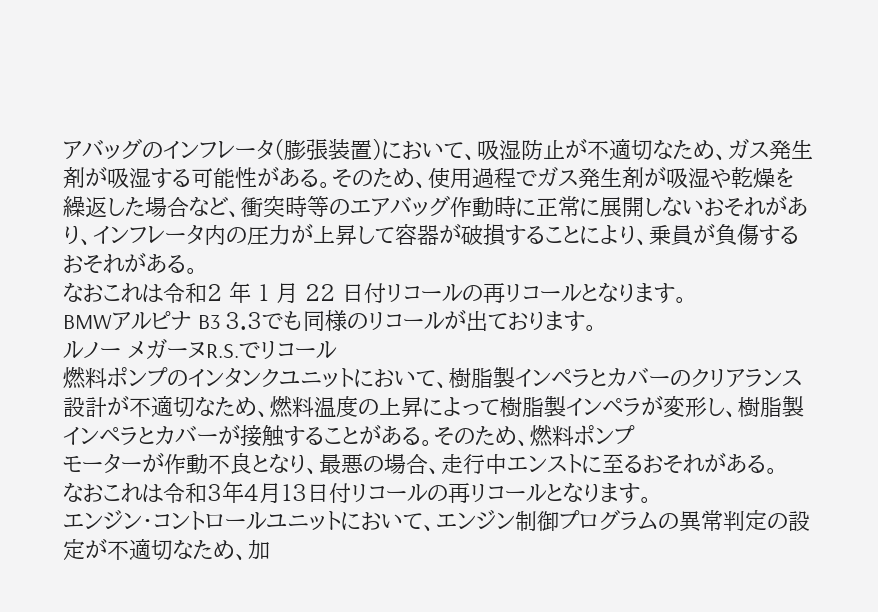アバッグのインフレータ(膨張装置)において、吸湿防止が不適切なため、ガス発生剤が吸湿する可能性がある。そのため、使用過程でガス発生剤が吸湿や乾燥を繰返した場合など、衝突時等のエアバッグ作動時に正常に展開しないおそれがあり、インフレータ内の圧力が上昇して容器が破損することにより、乗員が負傷するおそれがある。
なおこれは令和2 年 1 月 22 日付リコールの再リコールとなります。
BMWアルピナ B3 3.3でも同様のリコールが出ております。
ルノー メガーヌR.S.でリコール
燃料ポンプのインタンクユニットにおいて、樹脂製インペラとカバーのクリアランス設計が不適切なため、燃料温度の上昇によって樹脂製インペラが変形し、樹脂製インペラとカバーが接触することがある。そのため、燃料ポンプ
モーターが作動不良となり、最悪の場合、走行中エンストに至るおそれがある。
なおこれは令和3年4月13日付リコールの再リコールとなります。
エンジン・コントロールユニットにおいて、エンジン制御プログラムの異常判定の設定が不適切なため、加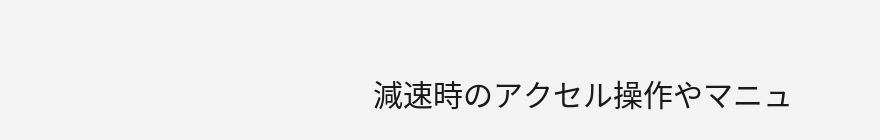減速時のアクセル操作やマニュ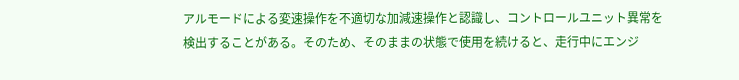アルモードによる変速操作を不適切な加減速操作と認識し、コントロールユニット異常を
検出することがある。そのため、そのままの状態で使用を続けると、走行中にエンジ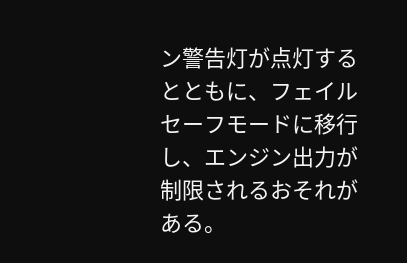ン警告灯が点灯するとともに、フェイルセーフモードに移行し、エンジン出力が制限されるおそれがある。